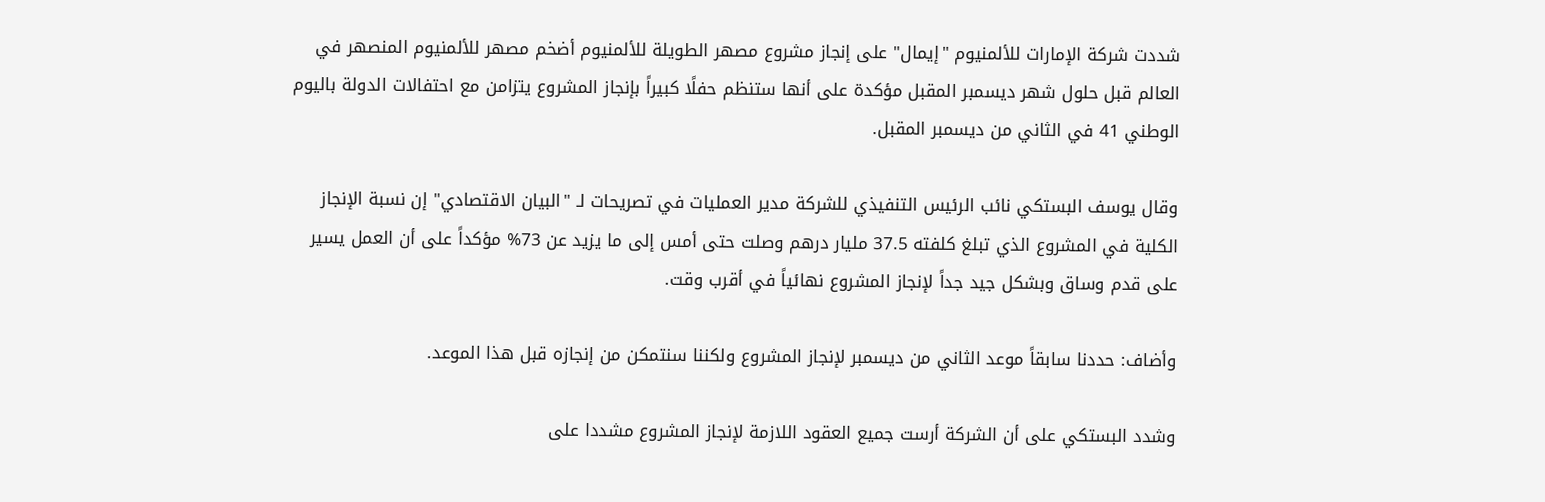شددت شركة الإمارات للألمنيوم "إيمال" على إنجاز مشروع مصهر الطويلة للألمنيوم أضخم مصهر للألمنيوم المنصهر في العالم قبل حلول شهر ديسمبر المقبل مؤكدة على أنها ستنظم حفلًا كبيراً بإنجاز المشروع يتزامن مع احتفالات الدولة باليوم الوطني 41 في الثاني من ديسمبر المقبل.

وقال يوسف البستكي نائب الرئيس التنفيذي للشركة مدير العمليات في تصريحات لـ "البيان الاقتصادي" إن نسبة الإنجاز الكلية في المشروع الذي تبلغ كلفته 37.5 مليار درهم وصلت حتى أمس إلى ما يزيد عن 73% مؤكداً على أن العمل يسير على قدم وساق وبشكل جيد جداً لإنجاز المشروع نهائياً في أقرب وقت.

وأضاف: حددنا سابقاً موعد الثاني من ديسمبر لإنجاز المشروع ولكننا سنتمكن من إنجازه قبل هذا الموعد.

وشدد البستكي على أن الشركة أرست جميع العقود اللازمة لإنجاز المشروع مشددا على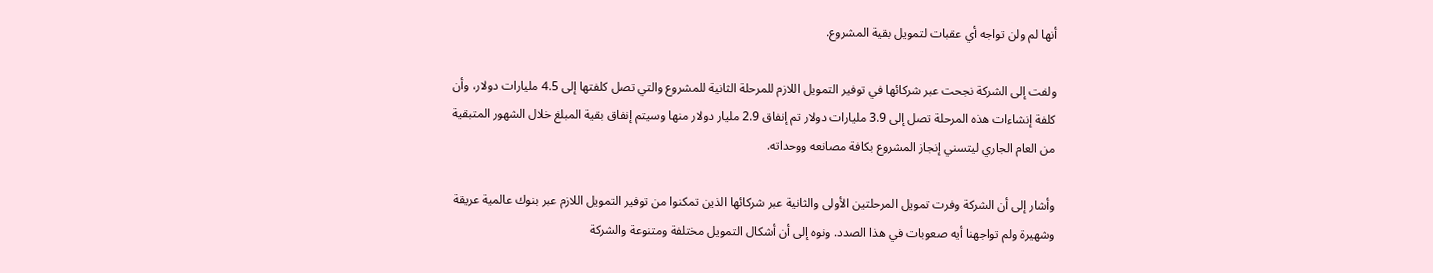أنها لم ولن تواجه أي عقبات لتمويل بقية المشروع.

ولفت إلى الشركة نجحت عبر شركائها في توفير التمويل اللازم للمرحلة الثانية للمشروع والتي تصل كلفتها إلى 4.5 مليارات دولار، وأن كلفة إنشاءات هذه المرحلة تصل إلى 3.9 مليارات دولار تم إنفاق 2.9 مليار دولار منها وسيتم إنفاق بقية المبلغ خلال الشهور المتبقية من العام الجاري ليتسني إنجاز المشروع بكافة مصانعه ووحداته.

وأشار إلى أن الشركة وفرت تمويل المرحلتين الأولى والثانية عبر شركائها الذين تمكنوا من توفير التمويل اللازم عبر بنوك عالمية عريقة وشهيرة ولم تواجهنا أيه صعوبات في هذا الصدد. ونوه إلى أن أشكال التمويل مختلفة ومتنوعة والشركة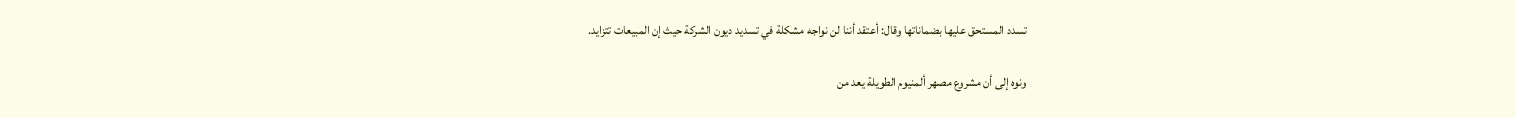تسدد المستحق عليها بضماناتها وقال: أعتقد أننا لن نواجه مشكلة في تسديد ديون الشركة حيث إن المبيعات تتزايد.

ونوه إلى أن مشروع مصهر ألمنيوم الطويلة يعد من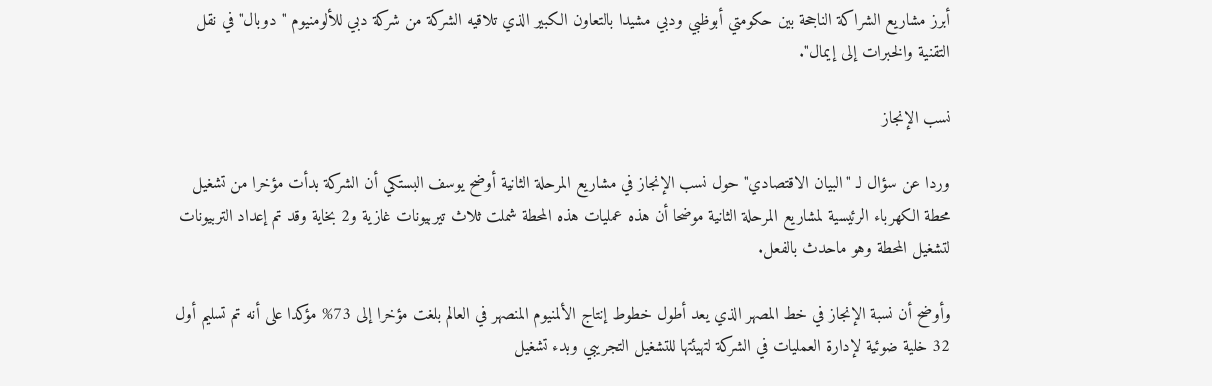أبرز مشاريع الشراكة الناجحة بين حكومتي أبوظبي ودبي مشيدا بالتعاون الكبير الذي تلاقيه الشركة من شركة دبي للألومنيوم "دوبال" في نقل التقنية والخبرات إلى إيمال".

نسب الإنجاز

وردا عن سؤال لـ "البيان الاقتصادي" حول نسب الإنجاز في مشاريع المرحلة الثانية أوضح يوسف البستكي أن الشركة بدأت مؤخرا من تشغيل محطة الكهرباء الرئيسية لمشاريع المرحلة الثانية موضحا أن هذه عمليات هذه المحطة شملت ثلاث تيربيونات غازية و2 بخاية وقد تم إعداد التربيونات لتشغيل المحطة وهو ماحدث بالفعل.

وأوضح أن نسبة الإنجاز في خط المصهر الذي يعد أطول خطوط إنتاج الألمنيوم المنصهر في العالم بلغت مؤخرا إلى 73% مؤكدا على أنه تم تسليم أول 32 خلية ضوئية لإدارة العمليات في الشركة لتهيئتها للتشغيل التجريبي وبدء تشغيل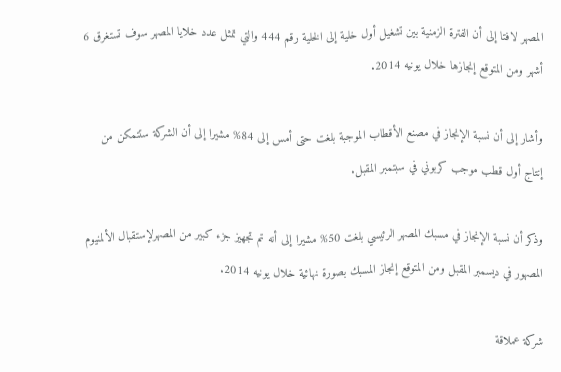المصهر لافتا إلى أن الفترة الزمنية بين تشغيل أول خلية إلى الخلية رقم 444 والتي تمثل عدد خلايا المصهر سوف تستغرق 6 أشهر ومن المتوقع إنجازها خلال يونيه 2014.

وأشار إلى أن نسبة الإنجاز في مصنع الأقطاب الموجبة بلغت حتى أمس إلى 84% مشيرا إلى أن الشركة ستتمكن من إنتاج أول قطب موجب كربوني في سبتمبر المقبل.

وذكر أن نسبة الإنجاز في مسبك المصهر الرئيسي بلغت 50% مشيرا إلى أنه تم تجهيز جزء كبير من المصهرلإستقبال الألمنيوم المصهور في ديسمبر المقبل ومن المتوقع إنجاز المسبك بصورة نهائية خلال يونيه 2014.

شركة عملاقة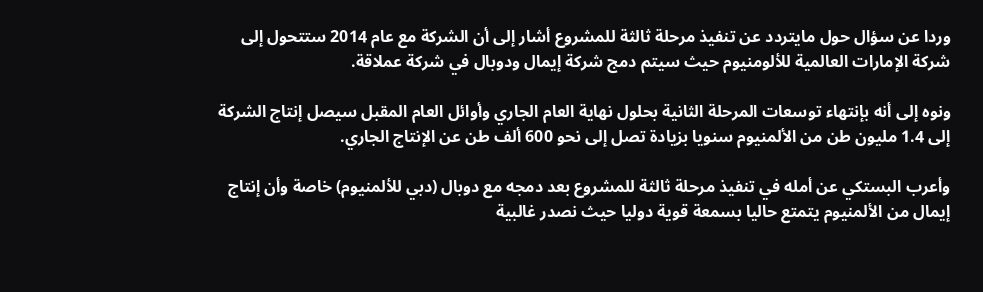وردا عن سؤال حول مايتردد عن تنفيذ مرحلة ثالثة للمشروع أشار إلى أن الشركة مع عام 2014 ستتحول إلى شركة الإمارات العالمية للألومنيوم حيث سيتم دمج شركة إيمال ودوبال في شركة عملاقة.

ونوه إلى أنه بإنتهاء توسعات المرحلة الثانية بحلول نهاية العام الجاري وأوائل العام المقبل سيصل إنتاج الشركة إلى 1.4 مليون طن من الألمنيوم سنويا بزيادة تصل إلى نحو 600 ألف طن عن الإنتاج الجاري.

وأعرب البستكي عن أمله في تنفيذ مرحلة ثالثة للمشروع بعد دمجه مع دوبال (دبي للألمنيوم) خاصة وأن إنتاج إيمال من الألمنيوم يتمتع حاليا بسمعة قوية دوليا حيث نصدر غالبية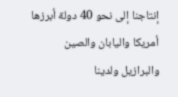إنتاجنا إلى نحو 40 دولة أبرزها أمريكا واليابان والصين والبرازيل ولدينا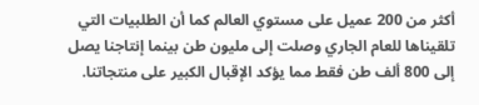أكثر من 200 عميل على مستوي العالم كما أن الطلبيات التي تلقيناها للعام الجاري وصلت إلى مليون طن بينما إنتاجنا يصل إلى 800 ألف طن فقط مما يؤكد الإقبال الكبير على منتجاتنا.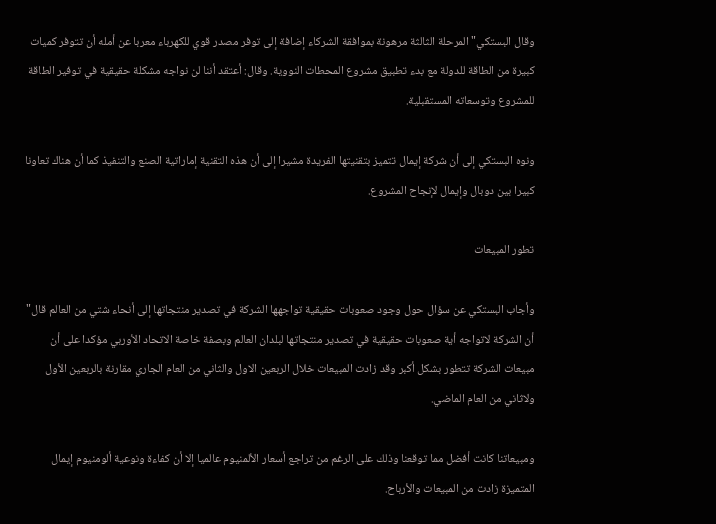وقال البستكي" المرحلة الثالثة مرهونة بموافقة الشركاء إضافة إلى توفر مصدر قوي للكهرباء معربا عن أمله أن تتوفر كميات كبيرة من الطاقة للدولة مع بدء تطبيق مشروع المحطات النووية. وقال: أعتقد أننا لن نواجه مشكلة حقيقية في توفير الطاقة للمشروع وتوسعاته المستقبلية.

ونوه البستكي إلى أن شركة إيمال تتميز بتقنيتها الفريدة مشيرا إلى أن هذه التقنية إماراتية الصنع والتنفيذ كما أن هناك تعاونا كبيرا بين دوبال وإيمال لإنجاح المشروع.

تطور المبيعات

وأجاب البستكي عن سؤال حول وجود صعوبات حقيقية تواجهها الشركة في تصدير منتجاتها إلى أنحاء شتي من العالم قال" أن الشركة لاتواجه أية صعوبات حقيقية في تصدير منتجاتها لبلدان العالم وبصفة خاصة الاتحاد الأوربي مؤكدا على أن مبيعات الشركة تتطور بشكل أكبر وقد زادت المبيعات خلال الربعين الاول والثاني من العام الجاري مقارنة بالربعين الأول ولاثاني من العام الماضي.

ومبيعاتنا كانت أفضل مما توقعنا وذلك على الرغم من تراجع أسعار الألمنيوم عالميا إلا أن كفاءة ونوعية ألومنيوم إيمال المتميزة زادت من المبيعات والأرباح.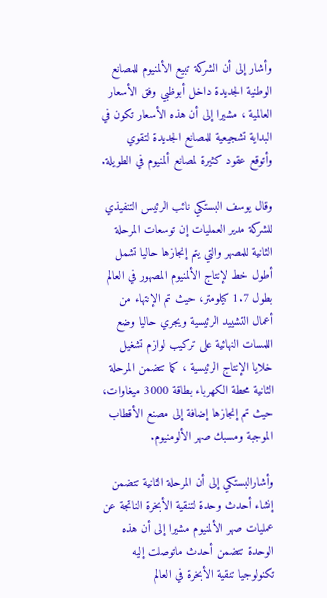وأشار إلى أن الشركة تبيع الألمنيوم للمصانع الوطنية الجديدة داخل أبوظبي وفق الأسعار العالمية ، مشيرا إلى أن هذه الأسعار تكون في البداية تشجيعية للمصانع الجديدة لتقوي وأتوقع عقود كثيرة لمصانع ألمنيوم في الطويلة.

وقال يوسف البستكي نائب الرئيس التنفيذي للشركة مدير العمليات إن توسعات المرحلة الثانية للمصهر والتي يتم إنجازها حاليا تشمل أطول خط لإنتاج الألمنيوم المصهور في العالم بطول 1.7 كيلومتر، حيث تم الإنتهاء من أعمال التشييد الرئيسية ويجري حاليا وضع اللمسات النهائية على تركيب لوازم تشغيل خلايا الإنتاج الرئيسية ، كما تتضمن المرحلة الثانية محطة الكهرباء بطاقة 3000 ميغاوات، حيث تم إنجازها إضافة إلى مصنع الأقطاب الموجبة ومسبك صهر الألومنيوم.

وأشارالبستكي إلى أن المرحلة الثانية تتضمن إنشاء أحدث وحدة لتنقية الأبخرة الناتجة عن عمليات صهر الألمنيوم مشيرا إلى أن هذه الوحدة تتضمن أحدث ماتوصلت إليه تكنولوجيا تنقية الأبخرة في العالم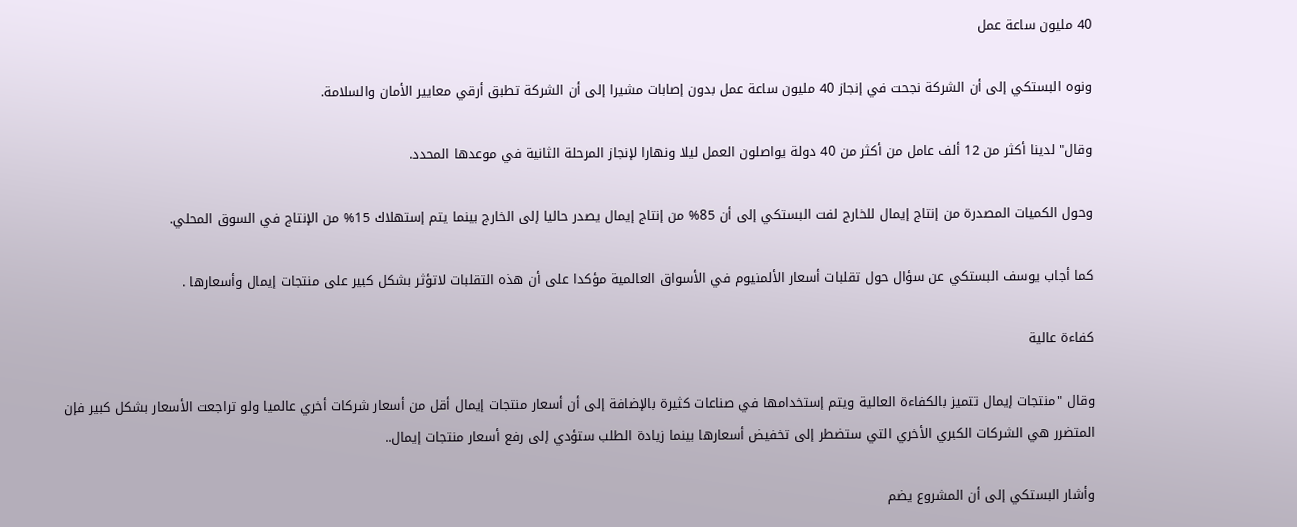40 مليون ساعة عمل

ونوه البستكي إلى أن الشركة نجحت في إنجاز 40 مليون ساعة عمل بدون إصابات مشيرا إلى أن الشركة تطبق أرقي معايير الأمان والسلامة.

وقال" لدينا أكثر من 12 ألف عامل من أكثر من 40 دولة يواصلون العمل ليلا ونهارا لإنجاز المرحلة الثانية في موعدها المحدد.

وحول الكميات المصدرة من إنتاج إيمال للخارج لفت البستكي إلى أن 85% من إنتاج إيمال يصدر حاليا إلى الخارج بينما يتم إستهلاك 15% من الإنتاج في السوق المحلي.

كما أجاب يوسف البستكي عن سؤال حول تقلبات أسعار الألمنيوم في الأسواق العالمية مؤكدا على أن هذه التقلبات لاتؤثر بشكل كبير على منتجات إيمال وأسعارها .

كفاءة عالية

وقال "منتجات إيمال تتميز بالكفاءة العالية ويتم إستخدامها في صناعات كثيرة بالإضافة إلى أن أسعار منتجات إيمال أقل من أسعار شركات أخري عالميا ولو تراجعت الأسعار بشكل كبير فإن المتضرر هي الشركات الكبري الأخري التي ستضطر إلى تخفيض أسعارها بينما زيادة الطلب ستؤدي إلى رفع أسعار منتجات إيمال..

وأشار البستكي إلى أن المشروع يضم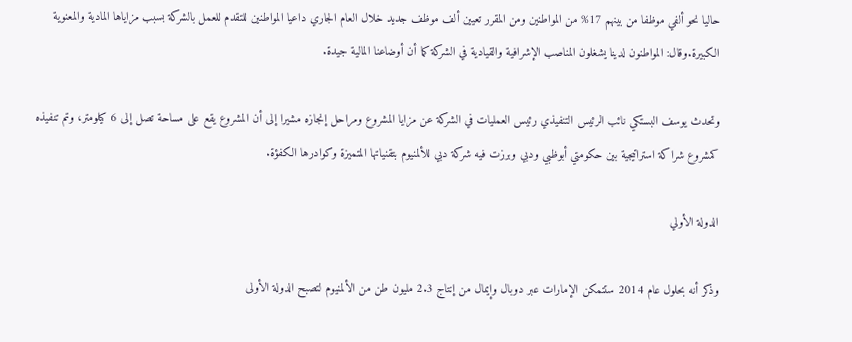حاليا نحو ألفي موظفا من بينهم 17% من المواطنين ومن المقرر تعيين ألف موظف جديد خلال العام الجاري داعيا المواطنين للتقدم للعمل بالشركة بسبب مزاياها المادية والمعنوية الكبيرة.وقال: المواطنون لدينا يشغلون المناصب الإشرافية والقيادية في الشركة كما أن أوضاعنا المالية جيدة.

وتحدث يوسف البستكي نائب الرئيس التنفيذي رئيس العمليات في الشركة عن مزايا المشروع ومراحل إنجازه مشيرا إلى أن المشروع يقع على مساحة تصل إلى 6 كيلومتر، وتم تنفيذه كمشروع شراكة استراتيجية بين حكومتي أبوظبي ودبي وبرزت فيه شركة دبي للألمنيوم بتقنياتها المتميزة وكوادرها الكفؤة.

الدولة الأولي

وذكر أنه بحلول عام 2014 ستتمكن الإمارات عبر دوبال وإيمال من إنتاج 2.3 مليون طن من الألمنيوم لتصبح الدولة الأولى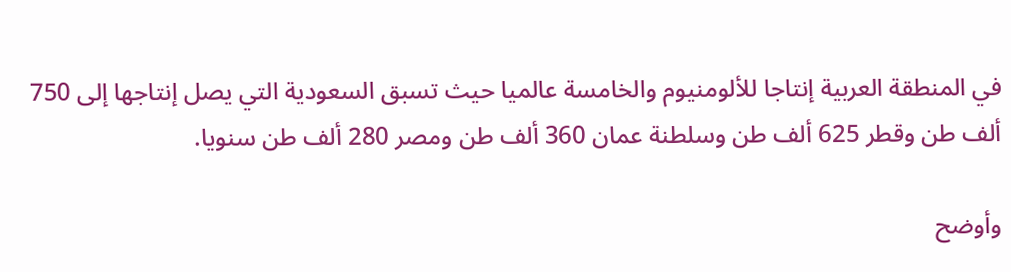في المنطقة العربية إنتاجا للألومنيوم والخامسة عالميا حيث تسبق السعودية التي يصل إنتاجها إلى 750 ألف طن وقطر 625 ألف طن وسلطنة عمان 360 ألف طن ومصر 280 ألف طن سنويا.

وأوضح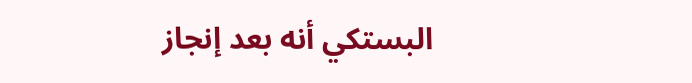البستكي أنه بعد إنجاز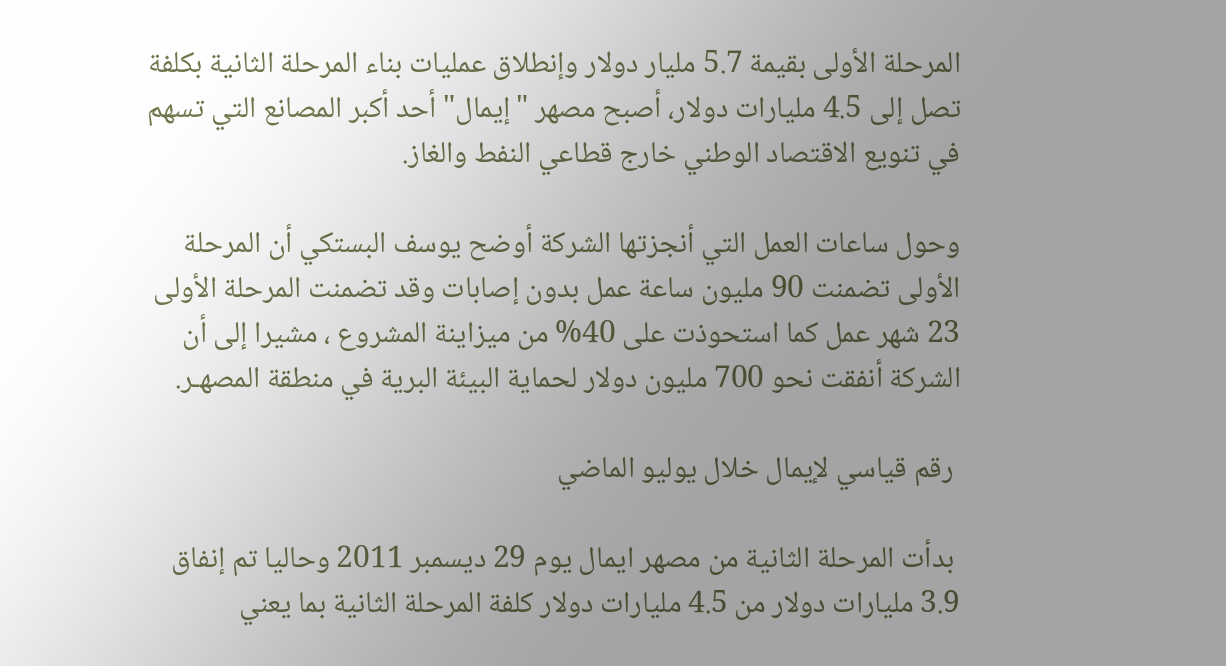المرحلة الأولى بقيمة 5.7 مليار دولار وإنطلاق عمليات بناء المرحلة الثانية بكلفة تصل إلى 4.5 مليارات دولار، أصبح مصهر "إيمال" أحد أكبر المصانع التي تسهم في تنويع الاقتصاد الوطني خارج قطاعي النفط والغاز.

وحول ساعات العمل التي أنجزتها الشركة أوضح يوسف البستكي أن المرحلة الأولى تضمنت 90 مليون ساعة عمل بدون إصابات وقد تضمنت المرحلة الأولى 23 شهر عمل كما استحوذت على 40% من ميزاينة المشروع ، مشيرا إلى أن الشركة أنفقت نحو 700 مليون دولار لحماية البيئة البرية في منطقة المصهـر.

 رقم قياسي لإيمال خلال يوليو الماضي

 بدأت المرحلة الثانية من مصهر ايمال يوم 29 ديسمبر 2011 وحاليا تم إنفاق 3.9 مليارات دولار من 4.5 مليارات دولار كلفة المرحلة الثانية بما يعني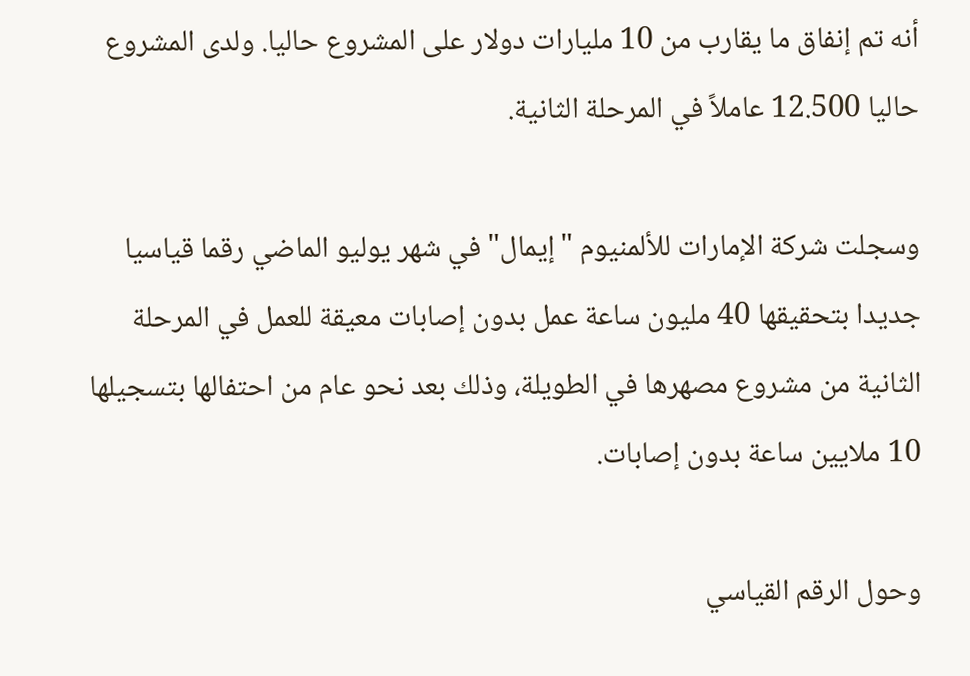أنه تم إنفاق ما يقارب من 10 مليارات دولار على المشروع حاليا. ولدى المشروع حاليا 12.500 عاملاً في المرحلة الثانية.

وسجلت شركة الإمارات للألمنيوم "إيمال" في شهر يوليو الماضي رقما قياسيا جديدا بتحقيقها 40 مليون ساعة عمل بدون إصابات معيقة للعمل في المرحلة الثانية من مشروع مصهرها في الطويلة، وذلك بعد نحو عام من احتفالها بتسجيلها 10 ملايين ساعة بدون إصابات.

وحول الرقم القياسي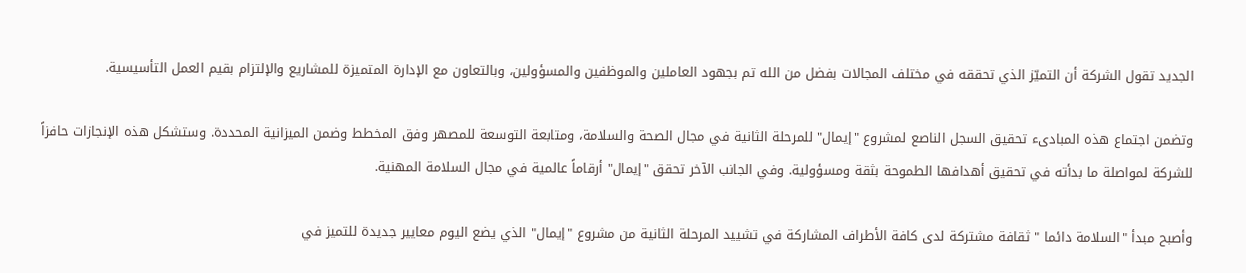الجديد تقول الشركة أن التميّز الذي تحققه في مختلف المجالات بفضل من الله تم بجهود العاملين والموظفين والمسؤولين، وبالتعاون مع الإدارة المتميزة للمشاريع والإلتزام بقيم العمل التأسيسية.

وتضمن اجتماع هذه المبادىء تحقيق السجل الناصع لمشروع "إيمال" للمرحلة الثانية في مجال الصحة والسلامة، ومتابعة التوسعة للمصهر وفق المخطط وضمن الميزانية المحددة. وستشكل هذه الإنجازات حافزاً للشركة لمواصلة ما بدأته في تحقيق أهدافها الطموحة بثقة ومسؤولية. وفي الجانب الآخر تحقق "إيمال" أرقاماً عالمية في مجال السلامة المهنية.

وأصبح مبدأ "السلامة دائما " ثقافة مشتركة لدى كافة الأطراف المشاركة في تشييد المرحلة الثانية من مشروع "إيمال" الذي يضع اليوم معايير جديدة للتميز في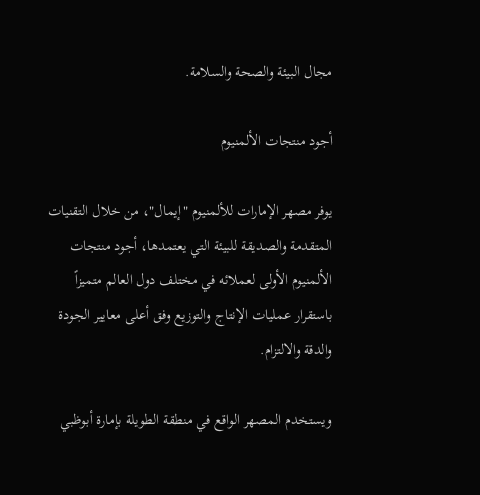مجال البيئة والصحة والسلامة.

أجود منتجات الألمنيوم

يوفر مصهر الإمارات للألمنيوم "إيمال"، من خلال التقنيات المتقدمة والصديقة للبيئة التي يعتمدها، أجود منتجات الألمنيوم الأولى لعملائه في مختلف دول العالم متميزاً باستقرار عمليات الإنتاج والتوزيع وفق أعلى معايير الجودة والدقة والالتزام.

ويستخدم المصهر الواقع في منطقة الطويلة بإمارة أبوظبي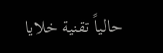حالياً تقنية خلايا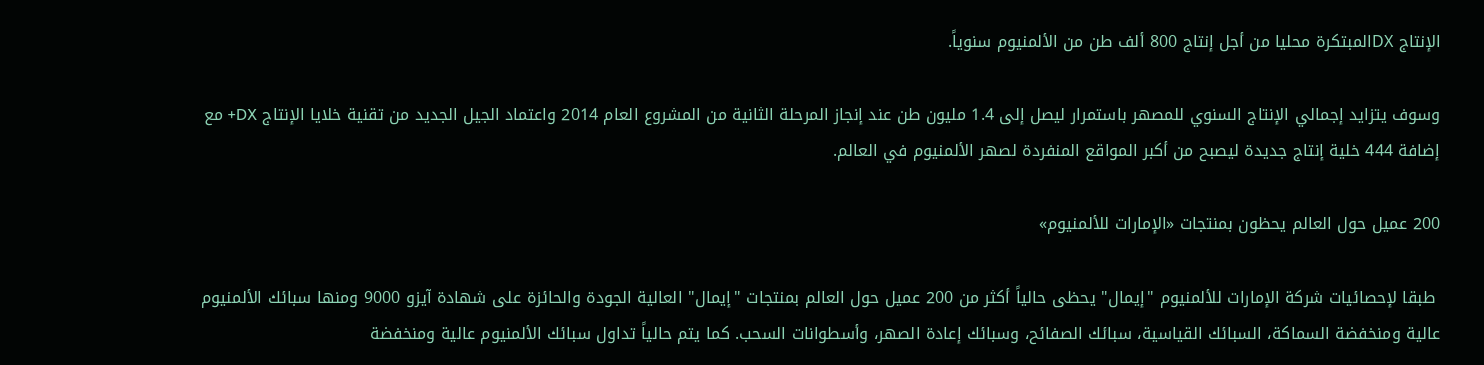الإنتاج DXالمبتكرة محليا من أجل إنتاج 800 ألف طن من الألمنيوم سنوياً.

وسوف يتزايد إجمالي الإنتاج السنوي للمصهر باستمرار ليصل إلى 1.4 مليون طن عند إنجاز المرحلة الثانية من المشروع العام 2014 واعتماد الجيل الجديد من تقنية خلايا الإنتاج DX+ مع إضافة 444 خلية إنتاج جديدة ليصبح من أكبر المواقع المنفردة لصهر الألمنيوم في العالم.

200 عميل حول العالم يحظون بمنتجات «الإمارات للألمنيوم»

 طبقا لإحصائيات شركة الإمارات للألمنيوم "إيمال" يحظى حالياً أكثر من 200 عميل حول العالم بمنتجات "إيمال" العالية الجودة والحائزة على شهادة آيزو 9000 ومنها سبائك الألمنيوم عالية ومنخفضة السماكة، السبائك القياسية، سبائك الصفائح، وسبائك إعادة الصهر، وأسطوانات السحب. كما يتم حالياً تداول سبائك الألمنيوم عالية ومنخفضة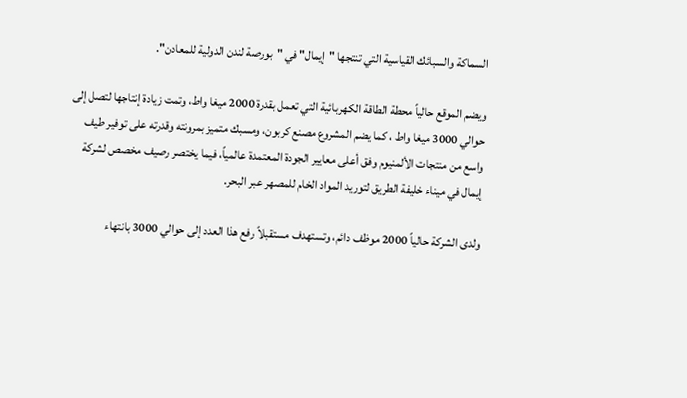السماكة والسبائك القياسية التي تنتجها "إيمال" في "بورصة لندن الدولية للمعادن".

ويضم الموقع حالياً محطة الطاقة الكهربائية التي تعمل بقدرة 2000 ميغا واط، وتمت زيادة إنتاجها لتصل إلى حوالي 3000 ميغا واط ، كما يضم المشروع مصنع كربون، ومسبك متميز بمرونته وقدرته على توفير طيف واسع من منتجات الألمنيوم وفق أعلى معايير الجودة المعتمدة عالمياً، فيما يختصر رصيف مخصص لشركة إيمال في ميناء خليفة الطريق لتوريد المواد الخام للمصهر عبر البحر.

ولدى الشركة حالياً 2000 موظف دائم، وتستهدف مستقبلاً رفع هذا العدد إلى حوالي 3000 بانتهاء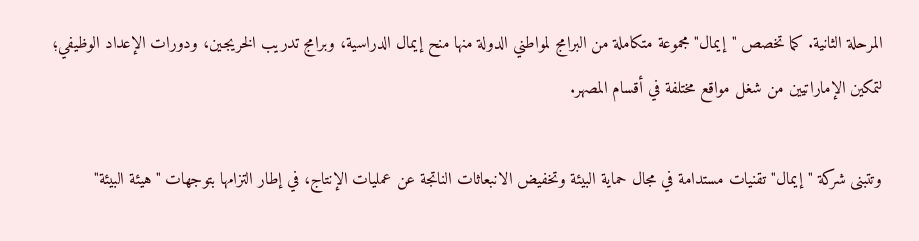المرحلة الثانية. كما تخصص "إيمال" مجموعة متكاملة من البرامج لمواطني الدولة منها منح إيمال الدراسية، وبرامج تدريب الخريجين، ودورات الإعداد الوظيفي؛ لتمكين الإماراتيين من شغل مواقع مختلفة في أقسام المصهر.

وتتبنى شركة "إيمال" تقنيات مستدامة في مجال حماية البيئة وتخفيض الانبعاثات الناتجة عن عمليات الإنتاج، في إطار التزامها بتوجهات "هيئة البيئة"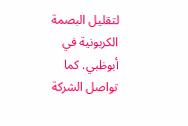لتقليل البصمة الكربونية في أبوظبي. كما تواصل الشركة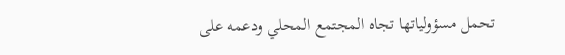تحمل مسؤولياتها تجاه المجتمع المحلي ودعمه على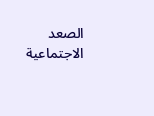الصعد الاجتماعية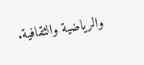والرياضية والثقافية.